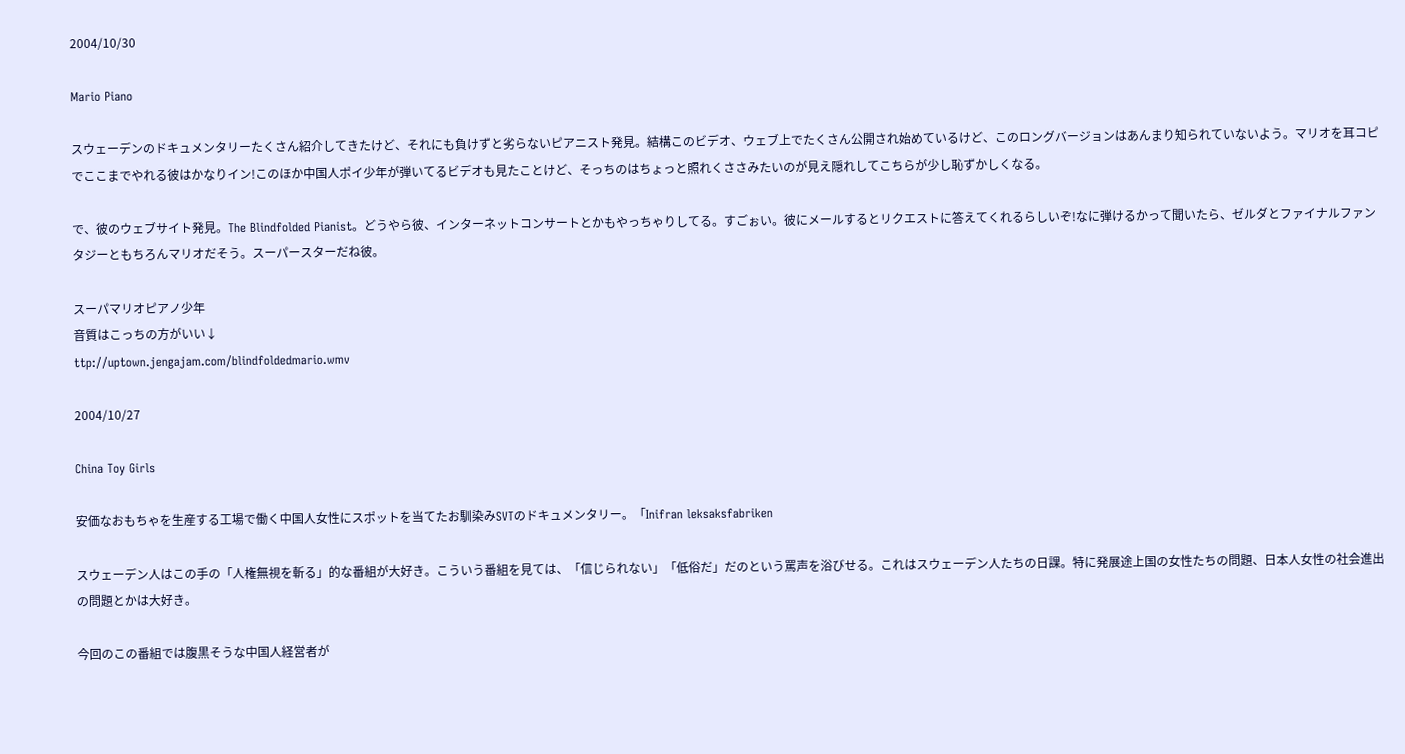2004/10/30

Mario Piano

スウェーデンのドキュメンタリーたくさん紹介してきたけど、それにも負けずと劣らないピアニスト発見。結構このビデオ、ウェブ上でたくさん公開され始めているけど、このロングバージョンはあんまり知られていないよう。マリオを耳コピでここまでやれる彼はかなりイン!このほか中国人ポイ少年が弾いてるビデオも見たことけど、そっちのはちょっと照れくささみたいのが見え隠れしてこちらが少し恥ずかしくなる。

で、彼のウェブサイト発見。The Blindfolded Pianist。どうやら彼、インターネットコンサートとかもやっちゃりしてる。すごぉい。彼にメールするとリクエストに答えてくれるらしいぞ!なに弾けるかって聞いたら、ゼルダとファイナルファンタジーともちろんマリオだそう。スーパースターだね彼。

スーパマリオピアノ少年
音質はこっちの方がいい↓
ttp://uptown.jengajam.com/blindfoldedmario.wmv

2004/10/27

China Toy Girls

安価なおもちゃを生産する工場で働く中国人女性にスポットを当てたお馴染みSVTのドキュメンタリー。「Inifran leksaksfabriken

スウェーデン人はこの手の「人権無視を斬る」的な番組が大好き。こういう番組を見ては、「信じられない」「低俗だ」だのという罵声を浴びせる。これはスウェーデン人たちの日課。特に発展途上国の女性たちの問題、日本人女性の社会進出の問題とかは大好き。

今回のこの番組では腹黒そうな中国人経営者が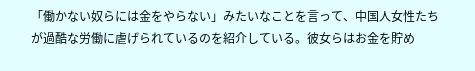「働かない奴らには金をやらない」みたいなことを言って、中国人女性たちが過酷な労働に虐げられているのを紹介している。彼女らはお金を貯め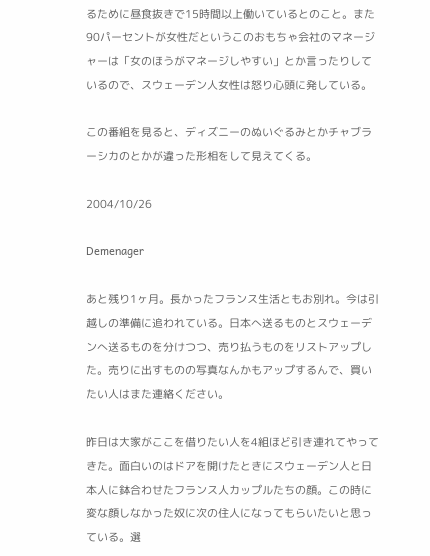るために昼食抜きで15時間以上働いているとのこと。また90パーセントが女性だというこのおもちゃ会社のマネージャーは「女のほうがマネージしやすい」とか言ったりしているので、スウェーデン人女性は怒り心頭に発している。

この番組を見ると、ディズニーのぬいぐるみとかチャブラーシカのとかが違った形相をして見えてくる。

2004/10/26

Demenager

あと残り1ヶ月。長かったフランス生活ともお別れ。今は引越しの準備に追われている。日本へ送るものとスウェーデンへ送るものを分けつつ、売り払うものをリストアップした。売りに出すものの写真なんかもアップするんで、買いたい人はまた連絡ください。

昨日は大家がここを借りたい人を4組ほど引き連れてやってきた。面白いのはドアを開けたときにスウェーデン人と日本人に鉢合わせたフランス人カップルたちの顔。この時に変な顔しなかった奴に次の住人になってもらいたいと思っている。選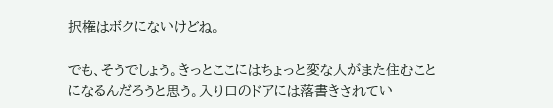択権はボクにないけどね。

でも、そうでしょう。きっとここにはちょっと変な人がまた住むことになるんだろうと思う。入り口のドアには落書きされてい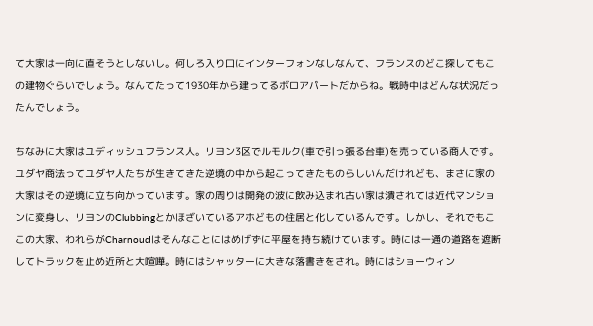て大家は一向に直そうとしないし。何しろ入り口にインターフォンなしなんて、フランスのどこ探してもこの建物ぐらいでしょう。なんてたって1930年から建ってるボロアパートだからね。戦時中はどんな状況だったんでしょう。

ちなみに大家はユディッシュフランス人。リヨン3区でルモルク(車で引っ張る台車)を売っている商人です。ユダヤ商法ってユダヤ人たちが生きてきた逆境の中から起こってきたものらしいんだけれども、まさに家の大家はその逆境に立ち向かっています。家の周りは開発の波に飲み込まれ古い家は潰されては近代マンションに変身し、リヨンのClubbingとかほざいているアホどもの住居と化しているんです。しかし、それでもここの大家、われらがCharnoudはそんなことにはめげずに平屋を持ち続けています。時には一通の道路を遮断してトラックを止め近所と大喧嘩。時にはシャッターに大きな落書きをされ。時にはショーウィン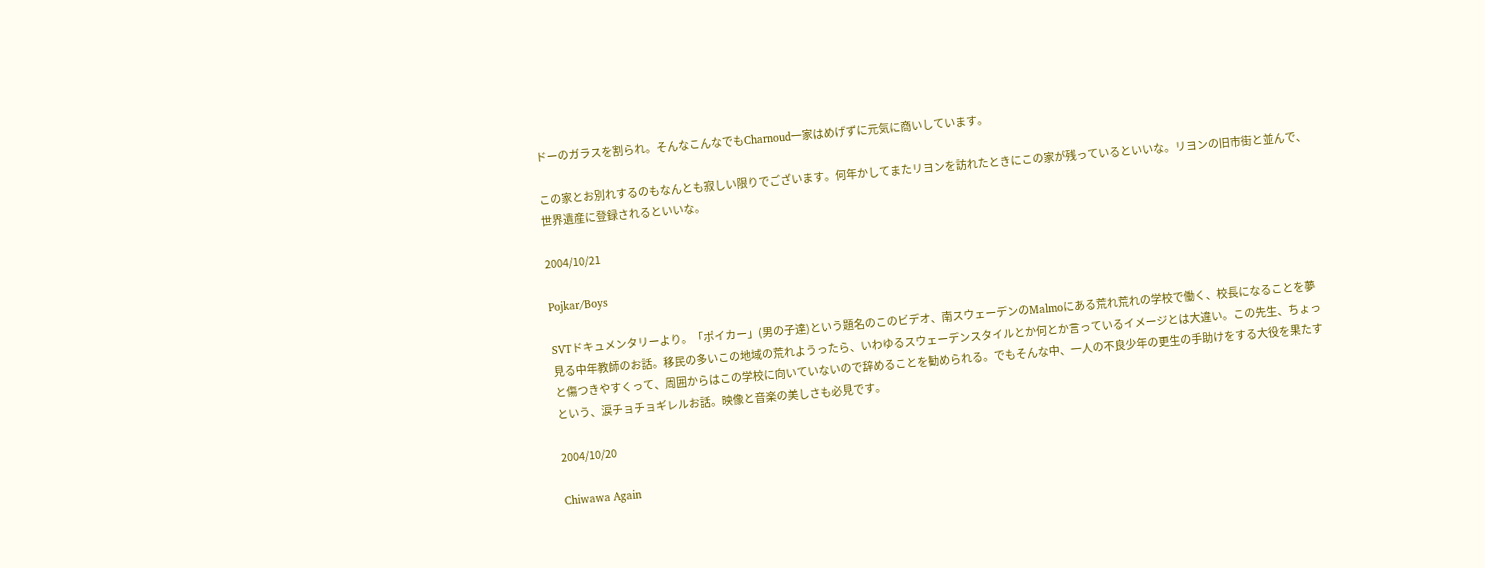ドーのガラスを割られ。そんなこんなでもCharnoud一家はめげずに元気に商いしています。

この家とお別れするのもなんとも寂しい限りでございます。何年かしてまたリヨンを訪れたときにこの家が残っているといいな。リヨンの旧市街と並んで、世界遺産に登録されるといいな。

2004/10/21

Pojkar/Boys

SVTドキュメンタリーより。「ポイカー」(男の子達)という題名のこのビデオ、南スウェーデンのMalmoにある荒れ荒れの学校で働く、校長になることを夢見る中年教師のお話。移民の多いこの地域の荒れようったら、いわゆるスウェーデンスタイルとか何とか言っているイメージとは大違い。この先生、ちょっと傷つきやすくって、周囲からはこの学校に向いていないので辞めることを勧められる。でもそんな中、一人の不良少年の更生の手助けをする大役を果たすという、涙チョチョギレルお話。映像と音楽の美しさも必見です。

2004/10/20

Chiwawa Again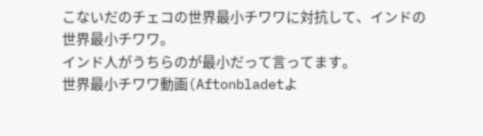こないだのチェコの世界最小チワワに対抗して、インドの世界最小チワワ。
インド人がうちらのが最小だって言ってます。
世界最小チワワ動画(Aftonbladetよ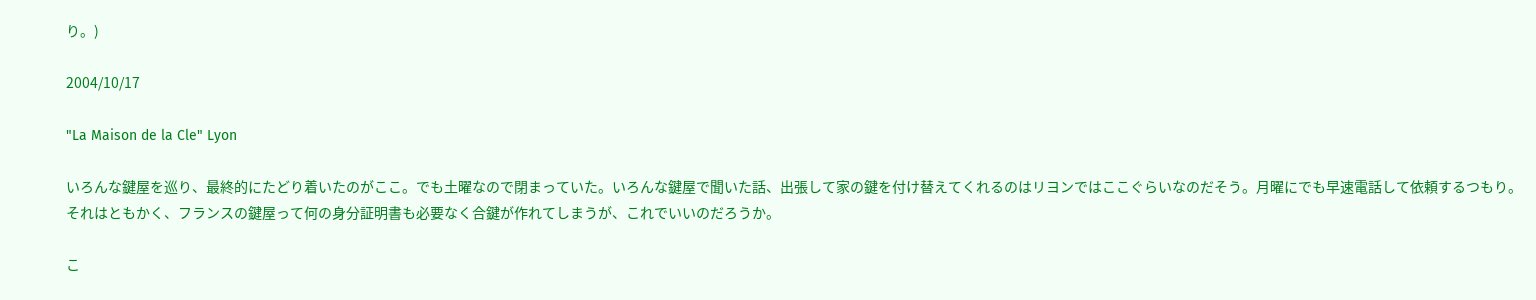り。)

2004/10/17

"La Maison de la Cle" Lyon

いろんな鍵屋を巡り、最終的にたどり着いたのがここ。でも土曜なので閉まっていた。いろんな鍵屋で聞いた話、出張して家の鍵を付け替えてくれるのはリヨンではここぐらいなのだそう。月曜にでも早速電話して依頼するつもり。それはともかく、フランスの鍵屋って何の身分証明書も必要なく合鍵が作れてしまうが、これでいいのだろうか。

こ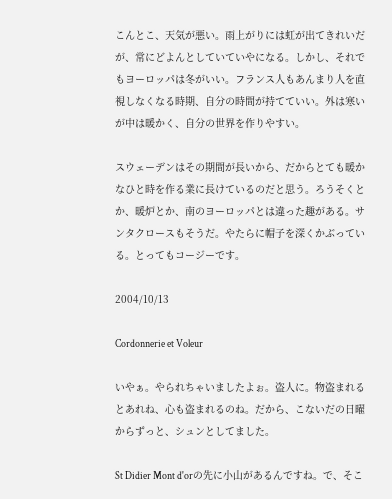こんとこ、天気が悪い。雨上がりには虹が出てきれいだが、常にどよんとしていていやになる。しかし、それでもヨーロッパは冬がいい。フランス人もあんまり人を直視しなくなる時期、自分の時間が持てていい。外は寒いが中は暖かく、自分の世界を作りやすい。

スウェーデンはその期間が長いから、だからとても暖かなひと時を作る業に長けているのだと思う。ろうそくとか、暖炉とか、南のヨーロッパとは違った趣がある。サンタクロースもそうだ。やたらに帽子を深くかぶっている。とってもコージーです。

2004/10/13

Cordonnerie et Voleur

いやぁ。やられちゃいましたよぉ。盗人に。物盗まれるとあれね、心も盗まれるのね。だから、こないだの日曜からずっと、シュンとしてました。

St Didier Mont d'orの先に小山があるんですね。で、そこ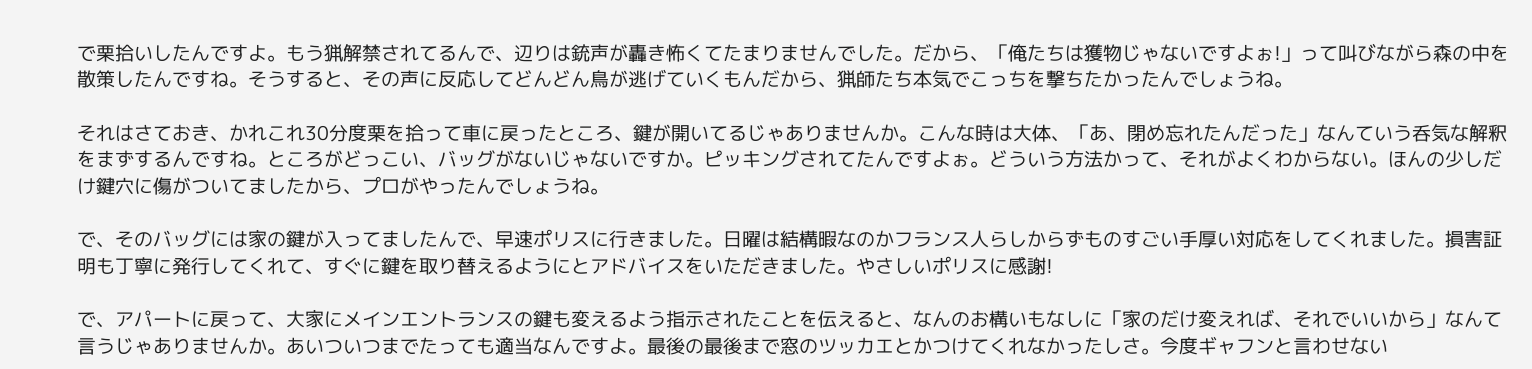で栗拾いしたんですよ。もう猟解禁されてるんで、辺りは銃声が轟き怖くてたまりませんでした。だから、「俺たちは獲物じゃないですよぉ!」って叫びながら森の中を散策したんですね。そうすると、その声に反応してどんどん鳥が逃げていくもんだから、猟師たち本気でこっちを撃ちたかったんでしょうね。

それはさておき、かれこれ30分度栗を拾って車に戻ったところ、鍵が開いてるじゃありませんか。こんな時は大体、「あ、閉め忘れたんだった」なんていう呑気な解釈をまずするんですね。ところがどっこい、バッグがないじゃないですか。ピッキングされてたんですよぉ。どういう方法かって、それがよくわからない。ほんの少しだけ鍵穴に傷がついてましたから、プロがやったんでしょうね。

で、そのバッグには家の鍵が入ってましたんで、早速ポリスに行きました。日曜は結構暇なのかフランス人らしからずものすごい手厚い対応をしてくれました。損害証明も丁寧に発行してくれて、すぐに鍵を取り替えるようにとアドバイスをいただきました。やさしいポリスに感謝!

で、アパートに戻って、大家にメインエントランスの鍵も変えるよう指示されたことを伝えると、なんのお構いもなしに「家のだけ変えれば、それでいいから」なんて言うじゃありませんか。あいついつまでたっても適当なんですよ。最後の最後まで窓のツッカエとかつけてくれなかったしさ。今度ギャフンと言わせない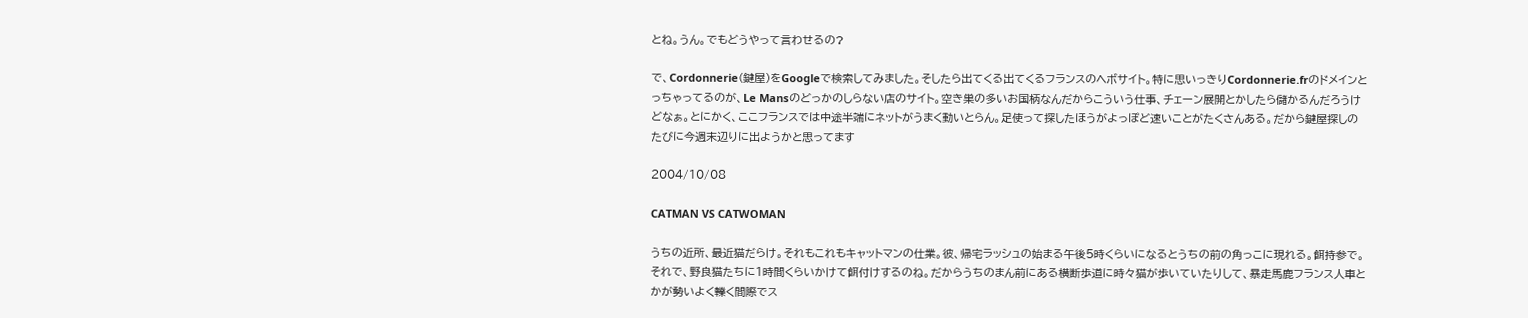とね。うん。でもどうやって言わせるの?

で、Cordonnerie(鍵屋)をGoogleで検索してみました。そしたら出てくる出てくるフランスのヘボサイト。特に思いっきりCordonnerie.frのドメインとっちゃってるのが、Le Mansのどっかのしらない店のサイト。空き巣の多いお国柄なんだからこういう仕事、チェーン展開とかしたら儲かるんだろうけどなぁ。とにかく、ここフランスでは中途半端にネットがうまく動いとらん。足使って探したほうがよっぽど速いことがたくさんある。だから鍵屋探しのたびに今週末辺りに出ようかと思ってます

2004/10/08

CATMAN VS CATWOMAN

うちの近所、最近猫だらけ。それもこれもキャットマンの仕業。彼、帰宅ラッシュの始まる午後5時くらいになるとうちの前の角っこに現れる。餌持参で。それで、野良猫たちに1時間くらいかけて餌付けするのね。だからうちのまん前にある横断歩道に時々猫が歩いていたりして、暴走馬鹿フランス人車とかが勢いよく轢く間際でス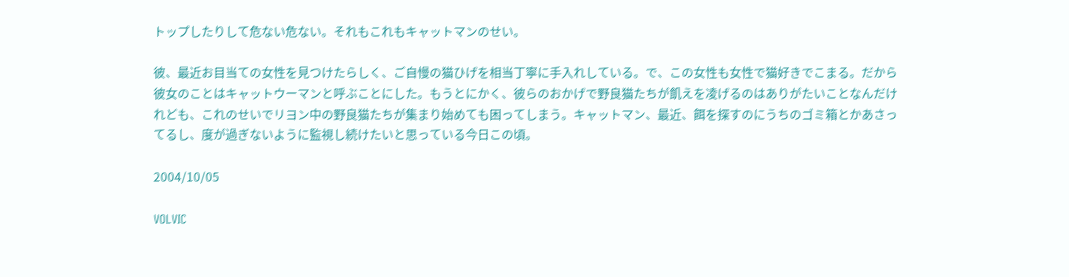トップしたりして危ない危ない。それもこれもキャットマンのせい。

彼、最近お目当ての女性を見つけたらしく、ご自慢の猫ひげを相当丁寧に手入れしている。で、この女性も女性で猫好きでこまる。だから彼女のことはキャットウーマンと呼ぶことにした。もうとにかく、彼らのおかげで野良猫たちが飢えを凌げるのはありがたいことなんだけれども、これのせいでリヨン中の野良猫たちが集まり始めても困ってしまう。キャットマン、最近、餌を探すのにうちのゴミ箱とかあさってるし、度が過ぎないように監視し続けたいと思っている今日この頃。

2004/10/05

VOLVIC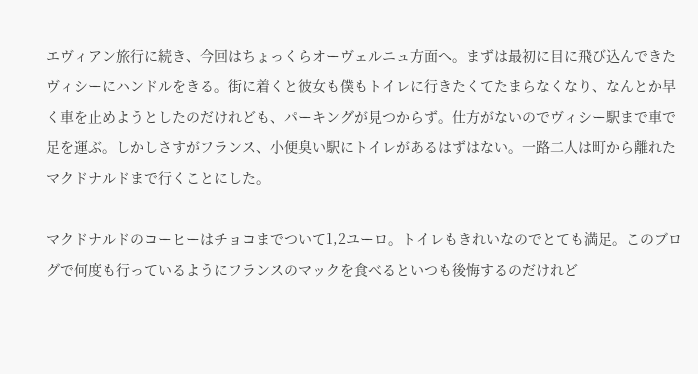エヴィアン旅行に続き、今回はちょっくらオーヴェルニュ方面へ。まずは最初に目に飛び込んできたヴィシーにハンドルをきる。街に着くと彼女も僕もトイレに行きたくてたまらなくなり、なんとか早く車を止めようとしたのだけれども、パーキングが見つからず。仕方がないのでヴィシー駅まで車で足を運ぶ。しかしさすがフランス、小便臭い駅にトイレがあるはずはない。一路二人は町から離れたマクドナルドまで行くことにした。

マクドナルドのコーヒーはチョコまでついて1,2ユーロ。トイレもきれいなのでとても満足。このブログで何度も行っているようにフランスのマックを食べるといつも後悔するのだけれど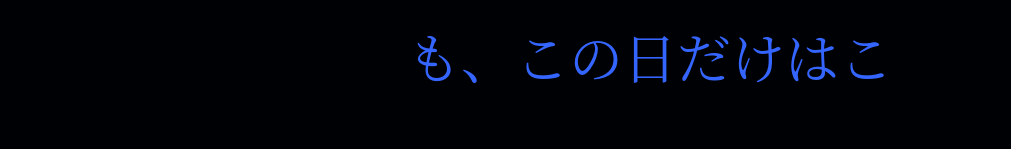も、この日だけはこ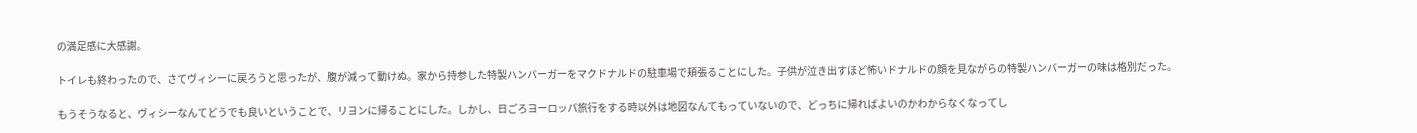の満足感に大感謝。

トイレも終わったので、さてヴィシーに戻ろうと思ったが、腹が減って動けぬ。家から持参した特製ハンバーガーをマクドナルドの駐車場で頬張ることにした。子供が泣き出すほど怖いドナルドの顔を見ながらの特製ハンバーガーの味は格別だった。

もうそうなると、ヴィシーなんてどうでも良いということで、リヨンに帰ることにした。しかし、日ごろヨーロッパ旅行をする時以外は地図なんてもっていないので、どっちに帰ればよいのかわからなくなってし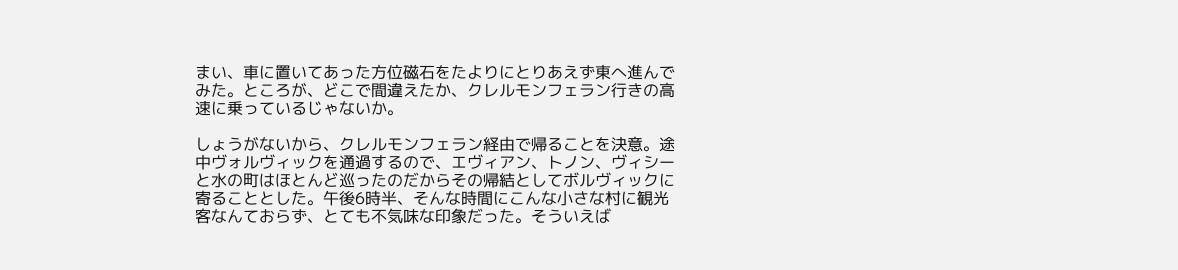まい、車に置いてあった方位磁石をたよりにとりあえず東へ進んでみた。ところが、どこで間違えたか、クレルモンフェラン行きの高速に乗っているじゃないか。

しょうがないから、クレルモンフェラン経由で帰ることを決意。途中ヴォルヴィックを通過するので、エヴィアン、トノン、ヴィシーと水の町はほとんど巡ったのだからその帰結としてボルヴィックに寄ることとした。午後6時半、そんな時間にこんな小さな村に観光客なんておらず、とても不気味な印象だった。そういえば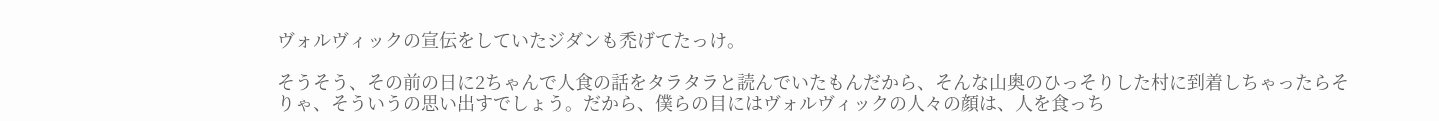ヴォルヴィックの宣伝をしていたジダンも禿げてたっけ。

そうそう、その前の日に2ちゃんで人食の話をタラタラと読んでいたもんだから、そんな山奥のひっそりした村に到着しちゃったらそりゃ、そういうの思い出すでしょう。だから、僕らの目にはヴォルヴィックの人々の顔は、人を食っち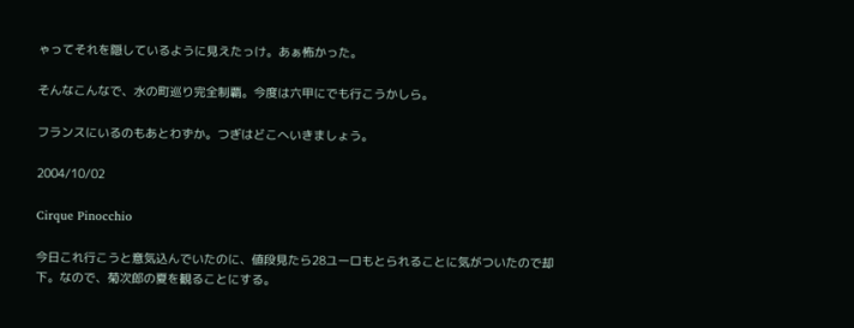ゃってそれを隠しているように見えたっけ。あぁ怖かった。

そんなこんなで、水の町巡り完全制覇。今度は六甲にでも行こうかしら。

フランスにいるのもあとわずか。つぎはどこへいきましょう。

2004/10/02

Cirque Pinocchio

今日これ行こうと意気込んでいたのに、値段見たら28ユーロもとられることに気がついたので却下。なので、菊次郎の夏を観ることにする。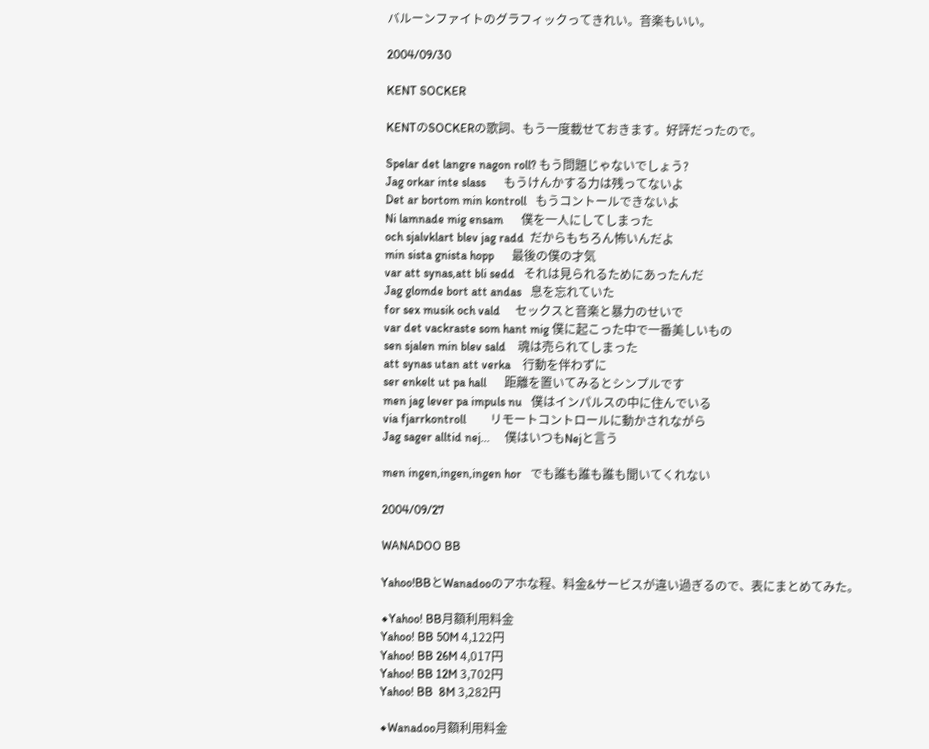バルーンファイトのグラフィックってきれい。音楽もいい。

2004/09/30

KENT SOCKER

KENTのSOCKERの歌詞、もう一度載せておきます。好評だったので。

Spelar det langre nagon roll? もう問題じゃないでしょう?
Jag orkar inte slass      もうけんかする力は残ってないよ
Det ar bortom min kontroll   もうコントールできないよ
Ni lamnade mig ensam      僕を一人にしてしまった
och sjalvklart blev jag radd  だからもちろん怖いんだよ
min sista gnista hopp      最後の僕の才気
var att synas,att bli sedd   それは見られるためにあったんだ
Jag glomde bort att andas   息を忘れていた
for sex musik och vald     セックスと音楽と暴力のせいで
var det vackraste som hant mig 僕に起こった中で一番美しいもの
sen sjalen min blev sald    魂は売られてしまった
att synas utan att verka    行動を伴わずに
ser enkelt ut pa hall      距離を置いてみるとシンプルです
men jag lever pa impuls nu   僕はインパルスの中に住んでいる
via fjarrkontroll        リモートコントロールに動かされながら
Jag sager alltid nej...     僕はいつもNejと言う

men ingen,ingen,ingen hor   でも誰も誰も誰も聞いてくれない

2004/09/27

WANADOO BB

Yahoo!BBとWanadooのアホな程、料金&サービスが違い過ぎるので、表にまとめてみた。

◆Yahoo! BB月額利用料金
Yahoo! BB 50M 4,122円
Yahoo! BB 26M 4,017円
Yahoo! BB 12M 3,702円
Yahoo! BB  8M 3,282円

◆Wanadoo月額利用料金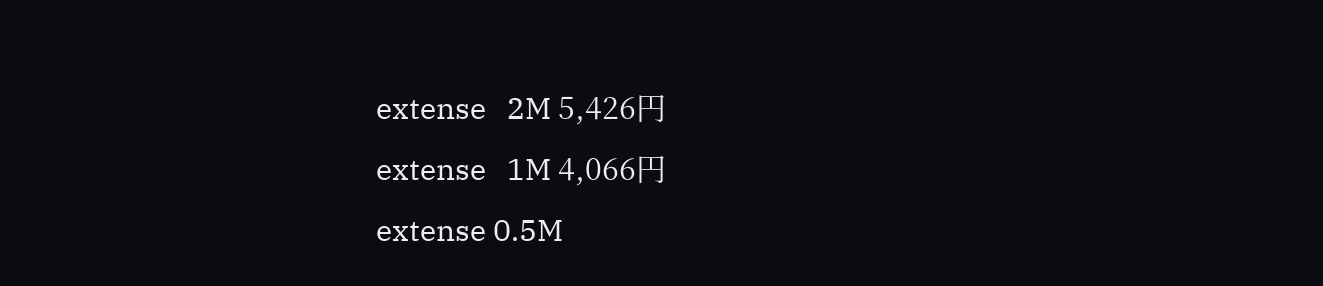extense   2M 5,426円
extense   1M 4,066円
extense 0.5M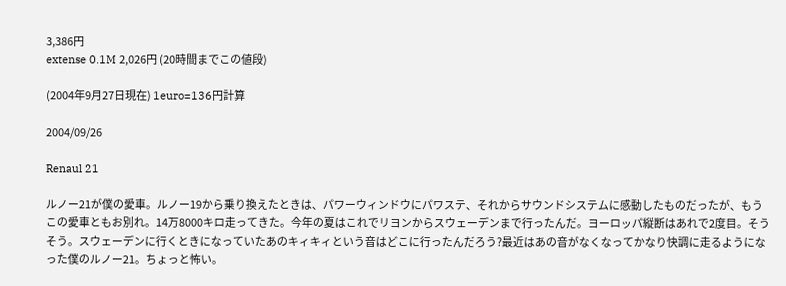3,386円
extense 0.1M 2,026円 (20時間までこの値段)

(2004年9月27日現在) 1euro=136円計算

2004/09/26

Renaul 21

ルノー21が僕の愛車。ルノー19から乗り換えたときは、パワーウィンドウにパワステ、それからサウンドシステムに感動したものだったが、もうこの愛車ともお別れ。14万8000キロ走ってきた。今年の夏はこれでリヨンからスウェーデンまで行ったんだ。ヨーロッパ縦断はあれで2度目。そうそう。スウェーデンに行くときになっていたあのキィキィという音はどこに行ったんだろう?最近はあの音がなくなってかなり快調に走るようになった僕のルノー21。ちょっと怖い。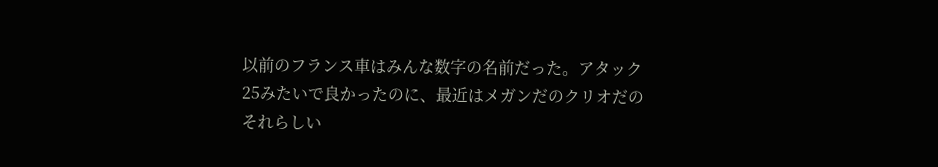以前のフランス車はみんな数字の名前だった。アタック25みたいで良かったのに、最近はメガンだのクリオだのそれらしい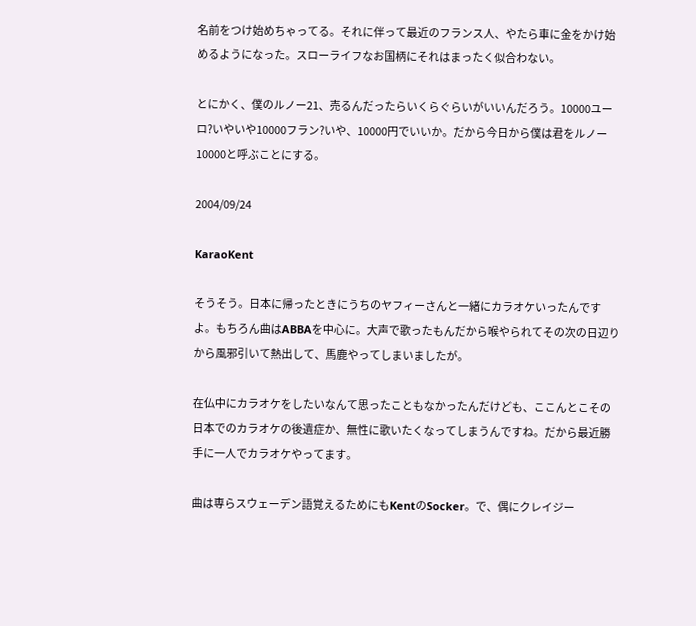名前をつけ始めちゃってる。それに伴って最近のフランス人、やたら車に金をかけ始めるようになった。スローライフなお国柄にそれはまったく似合わない。

とにかく、僕のルノー21、売るんだったらいくらぐらいがいいんだろう。10000ユーロ?いやいや10000フラン?いや、10000円でいいか。だから今日から僕は君をルノー10000と呼ぶことにする。

2004/09/24

KaraoKent

そうそう。日本に帰ったときにうちのヤフィーさんと一緒にカラオケいったんですよ。もちろん曲はABBAを中心に。大声で歌ったもんだから喉やられてその次の日辺りから風邪引いて熱出して、馬鹿やってしまいましたが。

在仏中にカラオケをしたいなんて思ったこともなかったんだけども、ここんとこその日本でのカラオケの後遺症か、無性に歌いたくなってしまうんですね。だから最近勝手に一人でカラオケやってます。

曲は専らスウェーデン語覚えるためにもKentのSocker。で、偶にクレイジー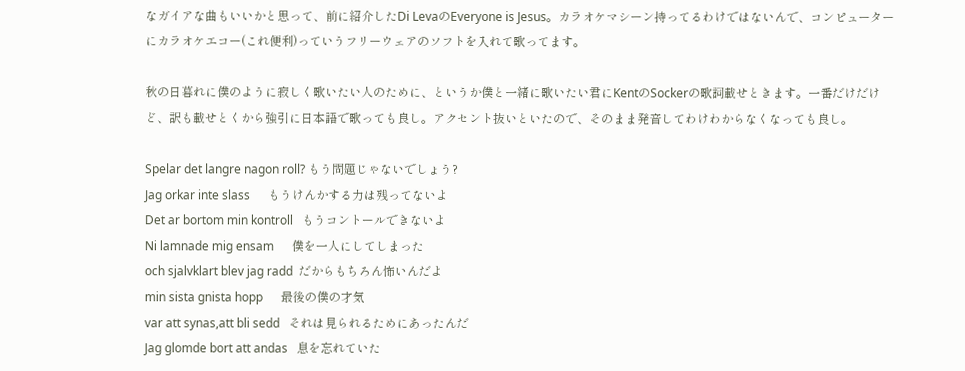なガイアな曲もいいかと思って、前に紹介したDi LevaのEveryone is Jesus。カラオケマシーン持ってるわけではないんで、コンピューターにカラオケエコー(これ便利)っていうフリーウェアのソフトを入れて歌ってます。

秋の日暮れに僕のように寂しく歌いたい人のために、というか僕と一緒に歌いたい君にKentのSockerの歌詞載せときます。一番だけだけど、訳も載せとくから強引に日本語で歌っても良し。アクセント抜いといたので、そのまま発音してわけわからなくなっても良し。

Spelar det langre nagon roll? もう問題じゃないでしょう?
Jag orkar inte slass      もうけんかする力は残ってないよ
Det ar bortom min kontroll   もうコントールできないよ
Ni lamnade mig ensam      僕を一人にしてしまった
och sjalvklart blev jag radd  だからもちろん怖いんだよ
min sista gnista hopp      最後の僕の才気
var att synas,att bli sedd   それは見られるためにあったんだ
Jag glomde bort att andas   息を忘れていた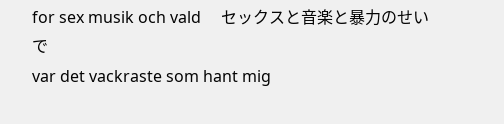for sex musik och vald     セックスと音楽と暴力のせいで
var det vackraste som hant mig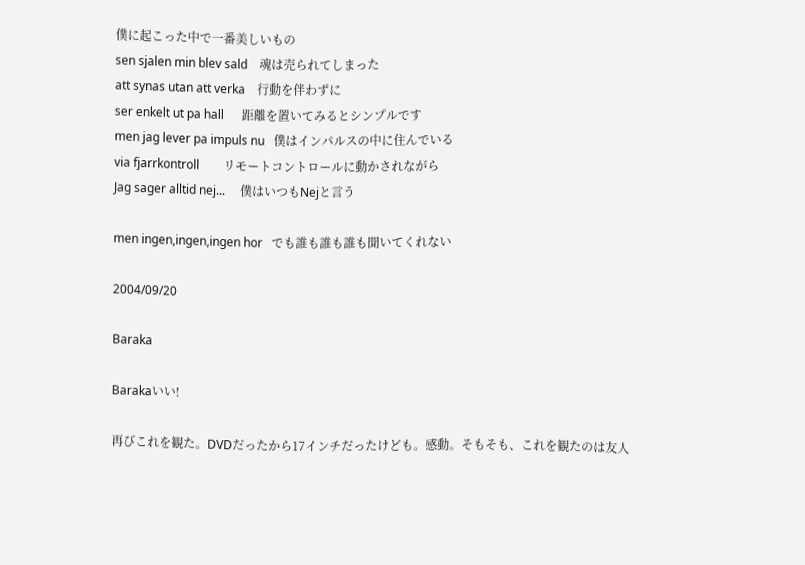僕に起こった中で一番美しいもの
sen sjalen min blev sald    魂は売られてしまった
att synas utan att verka    行動を伴わずに
ser enkelt ut pa hall      距離を置いてみるとシンプルです
men jag lever pa impuls nu   僕はインパルスの中に住んでいる
via fjarrkontroll        リモートコントロールに動かされながら
Jag sager alltid nej...     僕はいつもNejと言う

men ingen,ingen,ingen hor   でも誰も誰も誰も聞いてくれない

2004/09/20

Baraka

Barakaいい!

再びこれを観た。DVDだったから17インチだったけども。感動。そもそも、これを観たのは友人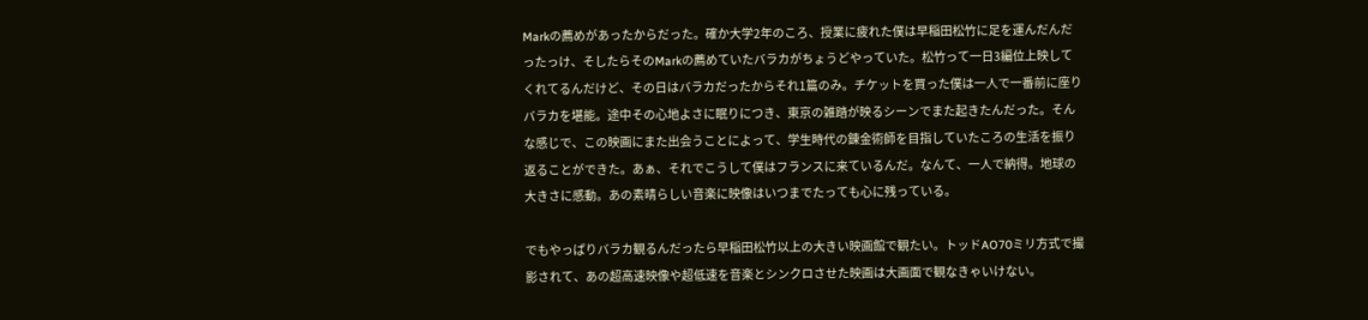Markの薦めがあったからだった。確か大学2年のころ、授業に疲れた僕は早稲田松竹に足を運んだんだったっけ、そしたらそのMarkの薦めていたバラカがちょうどやっていた。松竹って一日3編位上映してくれてるんだけど、その日はバラカだったからそれ1篇のみ。チケットを買った僕は一人で一番前に座りバラカを堪能。途中その心地よさに眠りにつき、東京の雑踏が映るシーンでまた起きたんだった。そんな感じで、この映画にまた出会うことによって、学生時代の錬金術師を目指していたころの生活を振り返ることができた。あぁ、それでこうして僕はフランスに来ているんだ。なんて、一人で納得。地球の大きさに感動。あの素晴らしい音楽に映像はいつまでたっても心に残っている。

でもやっぱりバラカ観るんだったら早稲田松竹以上の大きい映画館で観たい。トッドAO70ミリ方式で撮影されて、あの超高速映像や超低速を音楽とシンクロさせた映画は大画面で観なきゃいけない。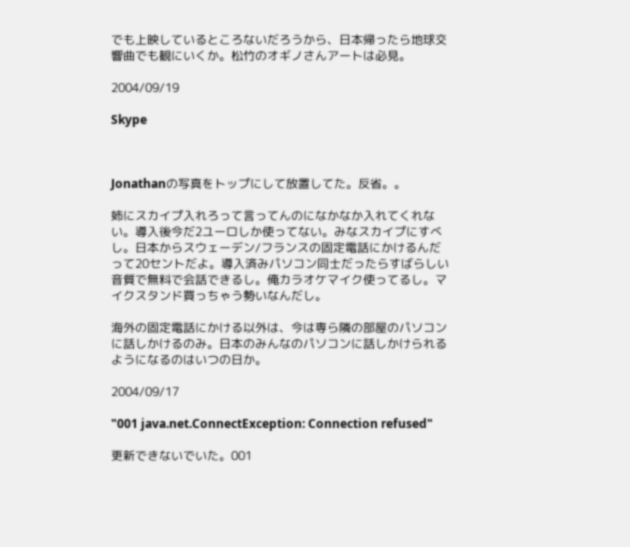でも上映しているところないだろうから、日本帰ったら地球交響曲でも観にいくか。松竹のオギノさんアートは必見。

2004/09/19

Skype



Jonathanの写真をトップにして放置してた。反省。。

姉にスカイプ入れろって言ってんのになかなか入れてくれない。導入後今だ2ユーロしか使ってない。みなスカイプにすべし。日本からスウェーデン/フランスの固定電話にかけるんだって20セントだよ。導入済みパソコン同士だったらすばらしい音質で無料で会話できるし。俺カラオケマイク使ってるし。マイクスタンド買っちゃう勢いなんだし。

海外の固定電話にかける以外は、今は専ら隣の部屋のパソコンに話しかけるのみ。日本のみんなのパソコンに話しかけられるようになるのはいつの日か。

2004/09/17

"001 java.net.ConnectException: Connection refused"

更新できないでいた。001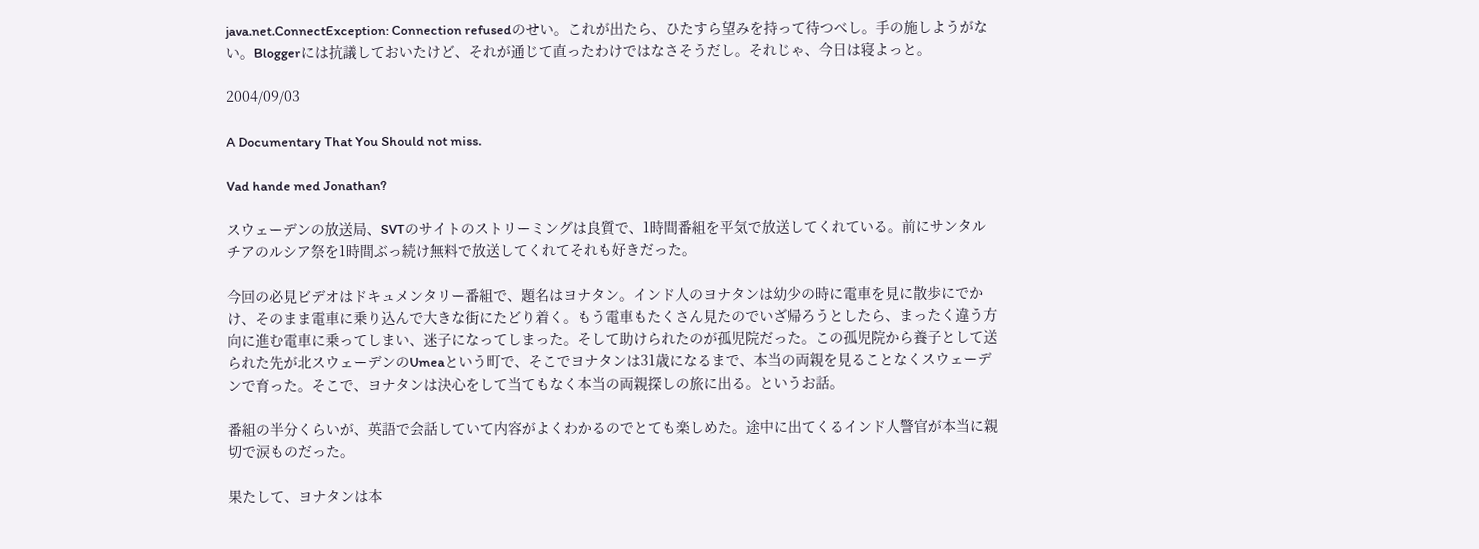java.net.ConnectException: Connection refusedのせい。これが出たら、ひたすら望みを持って待つべし。手の施しようがない。Bloggerには抗議しておいたけど、それが通じて直ったわけではなさそうだし。それじゃ、今日は寝よっと。

2004/09/03

A Documentary That You Should not miss.

Vad hande med Jonathan?

スウェーデンの放送局、SVTのサイトのストリーミングは良質で、1時間番組を平気で放送してくれている。前にサンタルチアのルシア祭を1時間ぶっ続け無料で放送してくれてそれも好きだった。

今回の必見ビデオはドキュメンタリー番組で、題名はヨナタン。インド人のヨナタンは幼少の時に電車を見に散歩にでかけ、そのまま電車に乗り込んで大きな街にたどり着く。もう電車もたくさん見たのでいざ帰ろうとしたら、まったく違う方向に進む電車に乗ってしまい、迷子になってしまった。そして助けられたのが孤児院だった。この孤児院から養子として送られた先が北スウェーデンのUmeaという町で、そこでヨナタンは31歳になるまで、本当の両親を見ることなくスウェーデンで育った。そこで、ヨナタンは決心をして当てもなく本当の両親探しの旅に出る。というお話。

番組の半分くらいが、英語で会話していて内容がよくわかるのでとても楽しめた。途中に出てくるインド人警官が本当に親切で涙ものだった。

果たして、ヨナタンは本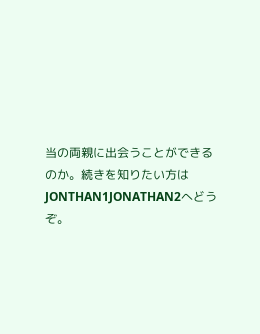当の両親に出会うことができるのか。続きを知りたい方はJONTHAN1JONATHAN2へどうぞ。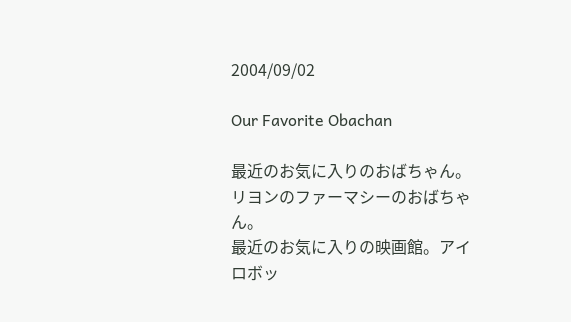2004/09/02

Our Favorite Obachan

最近のお気に入りのおばちゃん。リヨンのファーマシーのおばちゃん。
最近のお気に入りの映画館。アイロボッ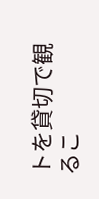トを貸切で観るこ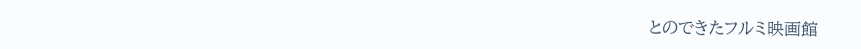とのできたフルミ映画館